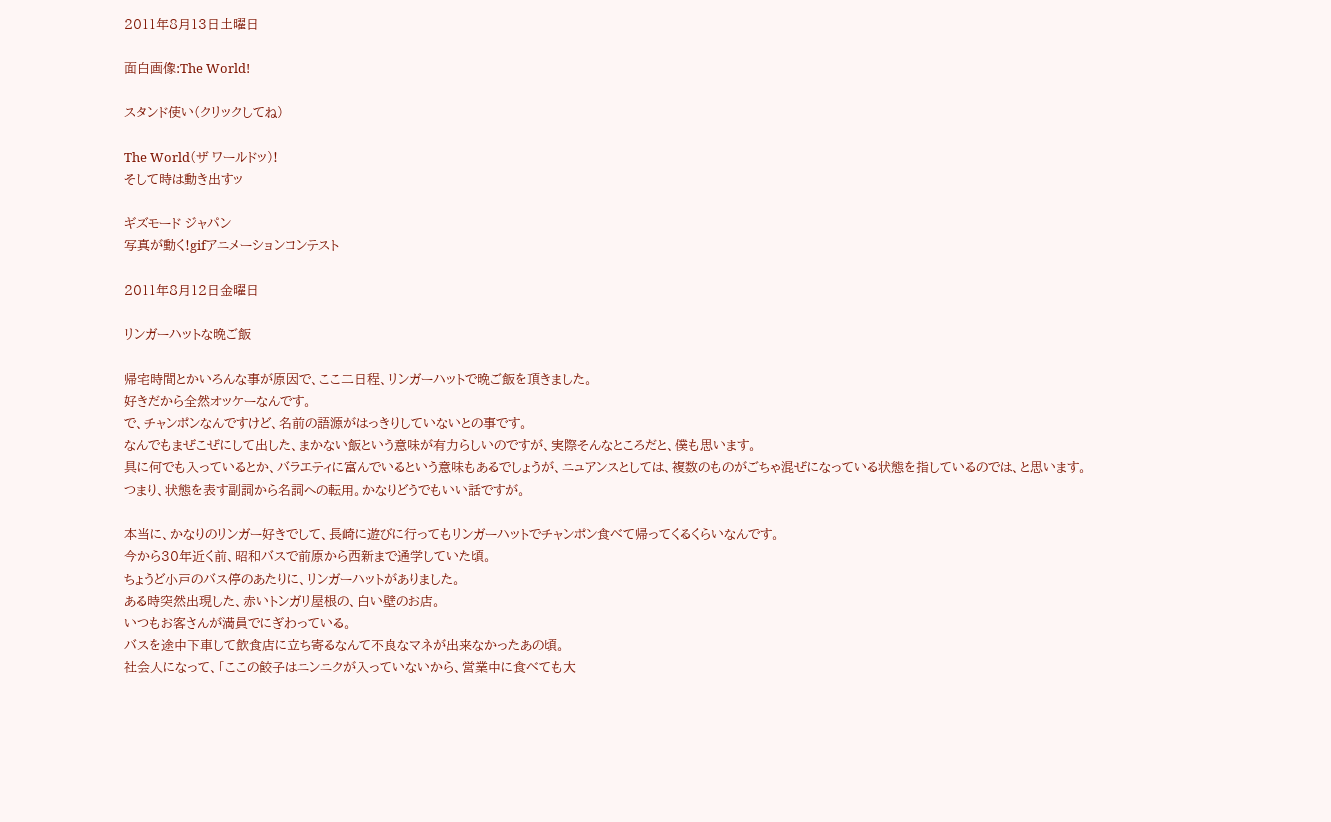2011年8月13日土曜日

面白画像:The World!

スタンド使い(クリックしてね)

The World(ザ ワールドッ)!
そして時は動き出すッ

ギズモード ジャパン
写真が動く!gifアニメーションコンテスト

2011年8月12日金曜日

リンガーハットな晩ご飯

帰宅時間とかいろんな事が原因で、ここ二日程、リンガーハットで晩ご飯を頂きました。
好きだから全然オッケーなんです。
で、チャンポンなんですけど、名前の語源がはっきりしていないとの事です。
なんでもまぜこぜにして出した、まかない飯という意味が有力らしいのですが、実際そんなところだと、僕も思います。
具に何でも入っているとか、バラエティに富んでいるという意味もあるでしょうが、ニュアンスとしては、複数のものがごちゃ混ぜになっている状態を指しているのでは、と思います。
つまり、状態を表す副詞から名詞への転用。かなりどうでもいい話ですが。

本当に、かなりのリンガー好きでして、長崎に遊びに行ってもリンガーハットでチャンポン食べて帰ってくるくらいなんです。
今から30年近く前、昭和バスで前原から西新まで通学していた頃。
ちょうど小戸のバス停のあたりに、リンガーハットがありました。
ある時突然出現した、赤いトンガリ屋根の、白い壁のお店。
いつもお客さんが満員でにぎわっている。
バスを途中下車して飲食店に立ち寄るなんて不良なマネが出来なかったあの頃。
社会人になって、「ここの餃子はニンニクが入っていないから、営業中に食べても大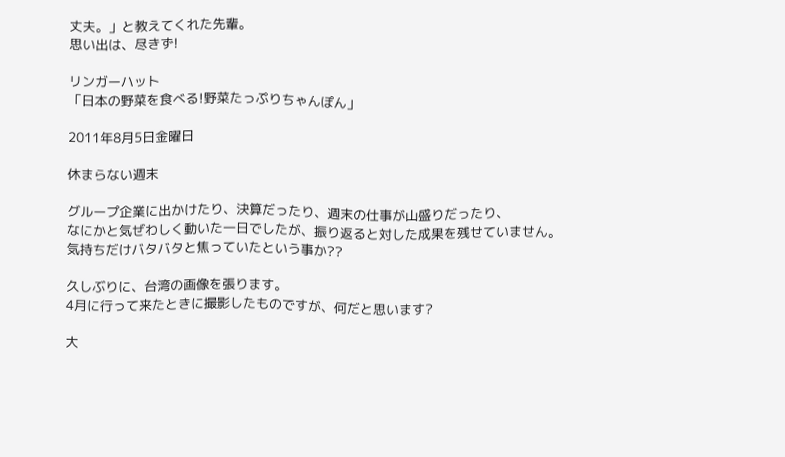丈夫。」と教えてくれた先輩。
思い出は、尽きず!

リンガーハット
「日本の野菜を食べる!野菜たっぷりちゃんぽん」

2011年8月5日金曜日

休まらない週末

グループ企業に出かけたり、決算だったり、週末の仕事が山盛りだったり、
なにかと気ぜわしく動いた一日でしたが、振り返ると対した成果を残せていません。
気持ちだけバタバタと焦っていたという事か??

久しぶりに、台湾の画像を張ります。
4月に行って来たときに撮影したものですが、何だと思います?

大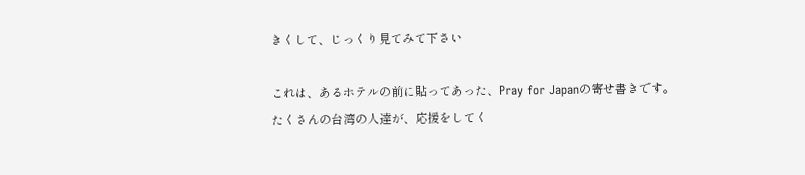きくして、じっくり見てみて下さい

これは、あるホテルの前に貼ってあった、Pray for Japanの寄せ書きです。
たくさんの台湾の人達が、応援をしてく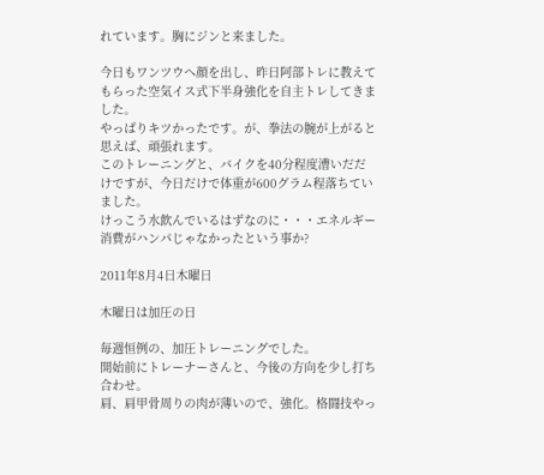れています。胸にジンと来ました。

今日もワンツウへ顔を出し、昨日阿部トレに教えてもらった空気イス式下半身強化を自主トレしてきました。
やっぱりキツかったです。が、拳法の腕が上がると思えば、頑張れます。
このトレーニングと、バイクを40分程度漕いだだけですが、今日だけで体重が600グラム程落ちていました。
けっこう水飲んでいるはずなのに・・・エネルギー消費がハンパじゃなかったという事か?

2011年8月4日木曜日

木曜日は加圧の日

毎週恒例の、加圧トレーニングでした。
開始前にトレーナーさんと、今後の方向を少し打ち合わせ。
肩、肩甲骨周りの肉が薄いので、強化。格闘技やっ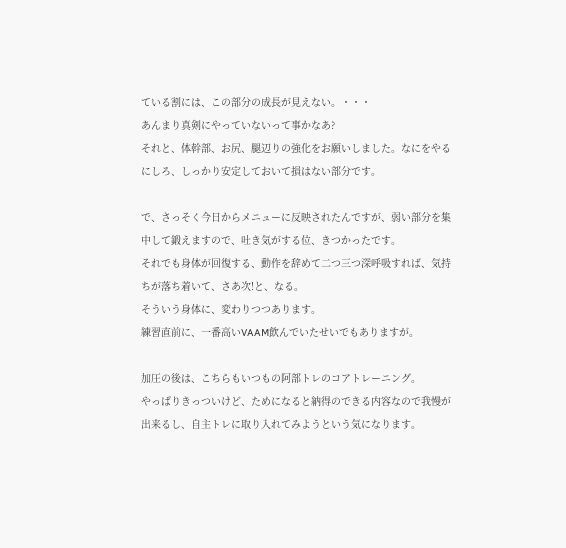ている割には、この部分の成長が見えない。・・・
あんまり真剣にやっていないって事かなあ?
それと、体幹部、お尻、腿辺りの強化をお願いしました。なにをやるにしろ、しっかり安定しておいて損はない部分です。

で、さっそく今日からメニューに反映されたんですが、弱い部分を集中して鍛えますので、吐き気がする位、きつかったです。
それでも身体が回復する、動作を辞めて二つ三つ深呼吸すれば、気持ちが落ち着いて、さあ次!と、なる。
そういう身体に、変わりつつあります。
練習直前に、一番高いVAAM飲んでいたせいでもありますが。

加圧の後は、こちらもいつもの阿部トレのコアトレーニング。
やっぱりきっついけど、ためになると納得のできる内容なので我慢が出来るし、自主トレに取り入れてみようという気になります。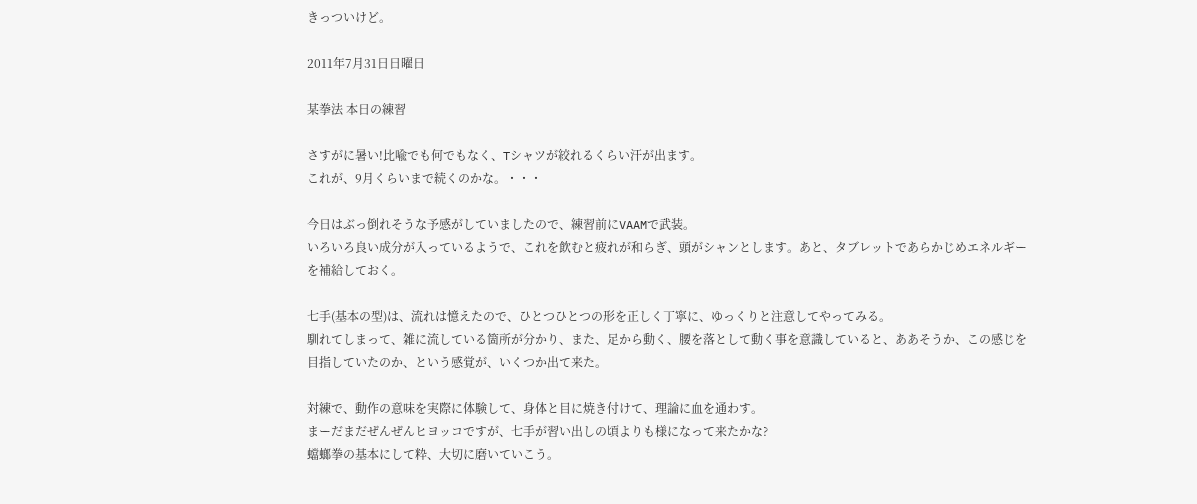きっついけど。

2011年7月31日日曜日

某拳法 本日の練習

さすがに暑い!比喩でも何でもなく、Tシャツが絞れるくらい汗が出ます。
これが、9月くらいまで続くのかな。・・・

今日はぶっ倒れそうな予感がしていましたので、練習前にVAAMで武装。
いろいろ良い成分が入っているようで、これを飲むと疲れが和らぎ、頭がシャンとします。あと、タブレットであらかじめエネルギーを補給しておく。

七手(基本の型)は、流れは憶えたので、ひとつひとつの形を正しく丁寧に、ゆっくりと注意してやってみる。
馴れてしまって、雑に流している箇所が分かり、また、足から動く、腰を落として動く事を意識していると、ああそうか、この感じを目指していたのか、という感覚が、いくつか出て来た。

対練で、動作の意味を実際に体験して、身体と目に焼き付けて、理論に血を通わす。
まーだまだぜんぜんヒヨッコですが、七手が習い出しの頃よりも様になって来たかな?
蟷螂拳の基本にして粋、大切に磨いていこう。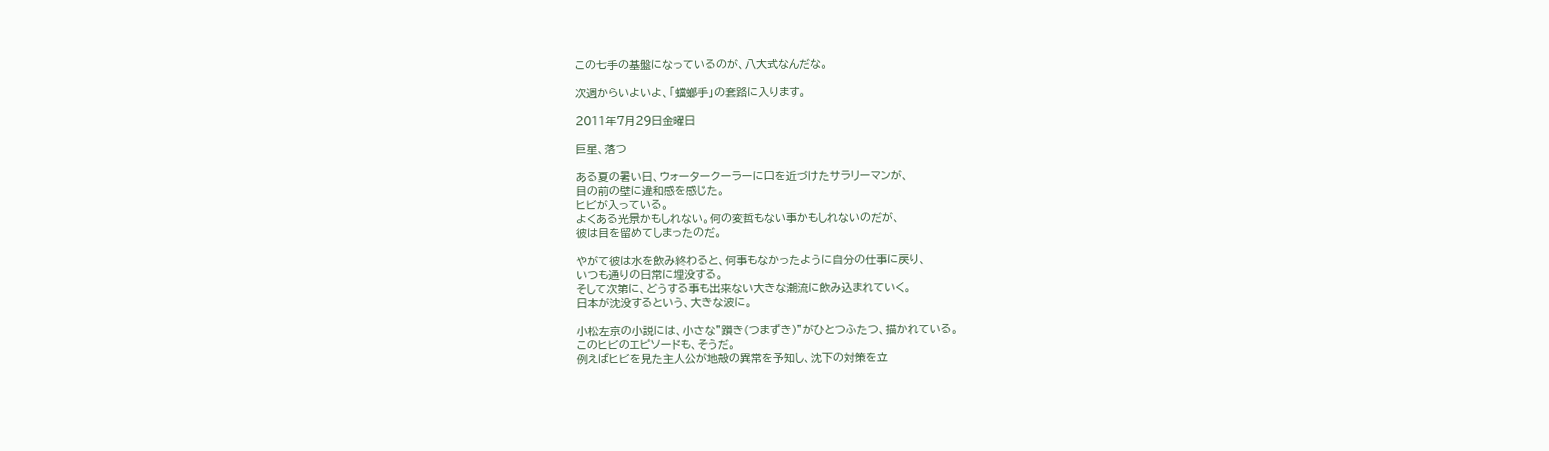この七手の基盤になっているのが、八大式なんだな。

次週からいよいよ、「蟷螂手」の套路に入ります。

2011年7月29日金曜日

巨星、落つ

ある夏の暑い日、ウォータークーラーに口を近づけたサラリーマンが、
目の前の壁に違和感を感じた。
ヒビが入っている。
よくある光景かもしれない。何の変哲もない事かもしれないのだが、
彼は目を留めてしまったのだ。

やがて彼は水を飲み終わると、何事もなかったように自分の仕事に戻り、
いつも通りの日常に埋没する。
そして次第に、どうする事も出来ない大きな潮流に飲み込まれていく。
日本が沈没するという、大きな波に。

小松左京の小説には、小さな”躓き(つまずき)”がひとつふたつ、描かれている。
このヒビのエピソードも、そうだ。
例えばヒビを見た主人公が地殻の異常を予知し、沈下の対策を立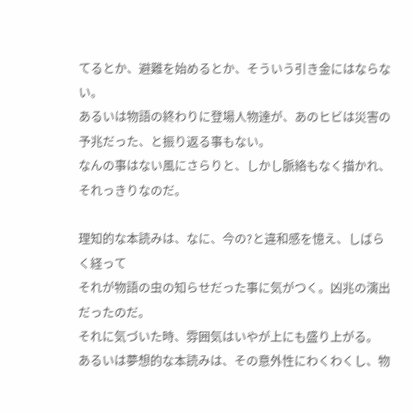てるとか、避難を始めるとか、そういう引き金にはならない。
あるいは物語の終わりに登場人物達が、あのヒビは災害の予兆だった、と振り返る事もない。
なんの事はない風にさらりと、しかし脈絡もなく描かれ、それっきりなのだ。

理知的な本読みは、なに、今の?と違和感を憶え、しばらく経って
それが物語の虫の知らせだった事に気がつく。凶兆の演出だったのだ。
それに気づいた時、雰囲気はいやが上にも盛り上がる。
あるいは夢想的な本読みは、その意外性にわくわくし、物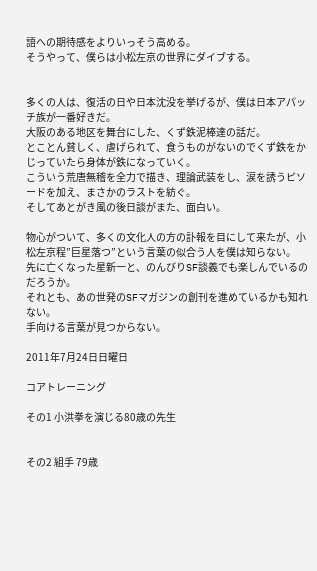語への期待感をよりいっそう高める。
そうやって、僕らは小松左京の世界にダイブする。


多くの人は、復活の日や日本沈没を挙げるが、僕は日本アパッチ族が一番好きだ。
大阪のある地区を舞台にした、くず鉄泥棒達の話だ。
とことん貧しく、虐げられて、食うものがないのでくず鉄をかじっていたら身体が鉄になっていく。
こういう荒唐無稽を全力で描き、理論武装をし、涙を誘うピソードを加え、まさかのラストを紡ぐ。
そしてあとがき風の後日談がまた、面白い。

物心がついて、多くの文化人の方の訃報を目にして来たが、小松左京程”巨星落つ”という言葉の似合う人を僕は知らない。
先に亡くなった星新一と、のんびりSF談義でも楽しんでいるのだろうか。
それとも、あの世発のSFマガジンの創刊を進めているかも知れない。
手向ける言葉が見つからない。

2011年7月24日日曜日

コアトレーニング

その1 小洪拳を演じる80歳の先生


その2 組手 79歳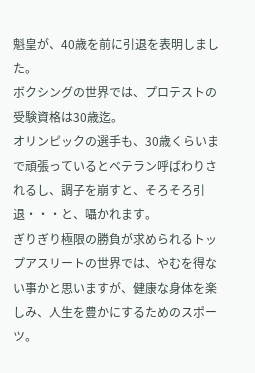魁皇が、40歳を前に引退を表明しました。
ボクシングの世界では、プロテストの受験資格は30歳迄。
オリンピックの選手も、30歳くらいまで頑張っているとベテラン呼ばわりされるし、調子を崩すと、そろそろ引退・・・と、囁かれます。
ぎりぎり極限の勝負が求められるトップアスリートの世界では、やむを得ない事かと思いますが、健康な身体を楽しみ、人生を豊かにするためのスポーツ。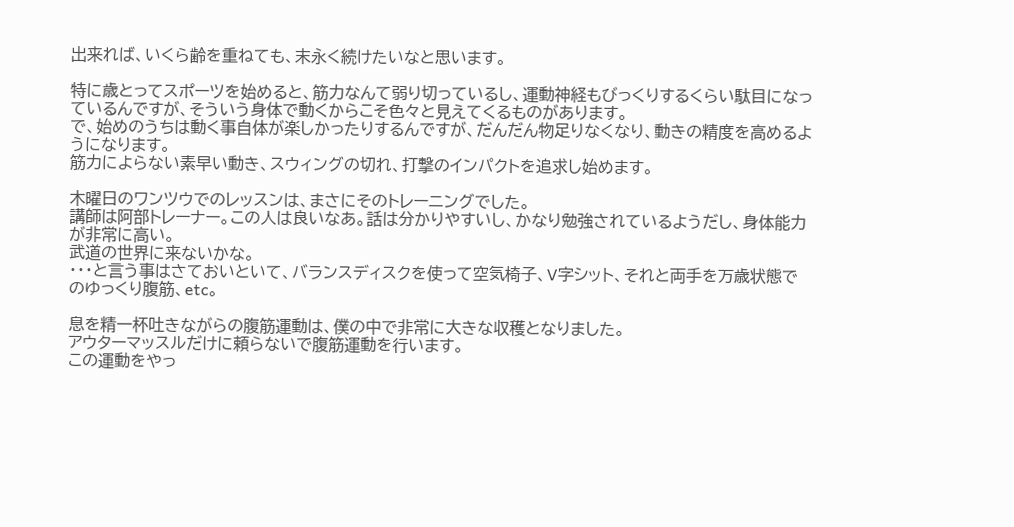出来れば、いくら齢を重ねても、末永く続けたいなと思います。

特に歳とってスポーツを始めると、筋力なんて弱り切っているし、運動神経もびっくりするくらい駄目になっているんですが、そういう身体で動くからこそ色々と見えてくるものがあります。
で、始めのうちは動く事自体が楽しかったりするんですが、だんだん物足りなくなり、動きの精度を高めるようになります。
筋力によらない素早い動き、スウィングの切れ、打撃のインパクトを追求し始めます。

木曜日のワンツウでのレッスンは、まさにそのトレーニングでした。
講師は阿部トレーナー。この人は良いなあ。話は分かりやすいし、かなり勉強されているようだし、身体能力が非常に高い。
武道の世界に来ないかな。
・・・と言う事はさておいといて、バランスディスクを使って空気椅子、V字シット、それと両手を万歳状態でのゆっくり腹筋、etc。

息を精一杯吐きながらの腹筋運動は、僕の中で非常に大きな収穫となりました。
アウターマッスルだけに頼らないで腹筋運動を行います。
この運動をやっ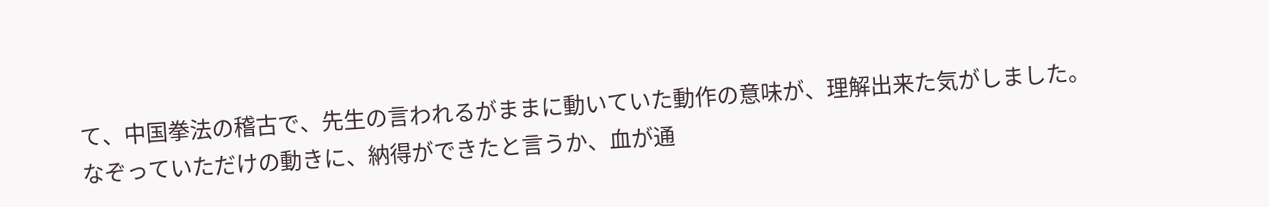て、中国拳法の稽古で、先生の言われるがままに動いていた動作の意味が、理解出来た気がしました。
なぞっていただけの動きに、納得ができたと言うか、血が通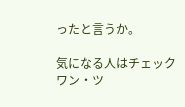ったと言うか。

気になる人はチェック
ワン・ツ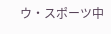ウ・スポーツ中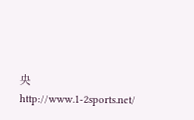央
http://www.1-2sports.net/